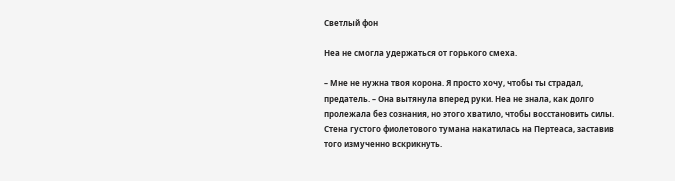Светлый фон

Неа не смогла удержаться от горького смеха.

– Мне не нужна твоя корона. Я просто хочу, чтобы ты страдал, предатель. – Она вытянула вперед руки. Неа не знала, как долго пролежала без сознания, но этого хватило, чтобы восстановить силы. Стена густого фиолетового тумана накатилась на Пертеаса, заставив того измученно вскрикнуть.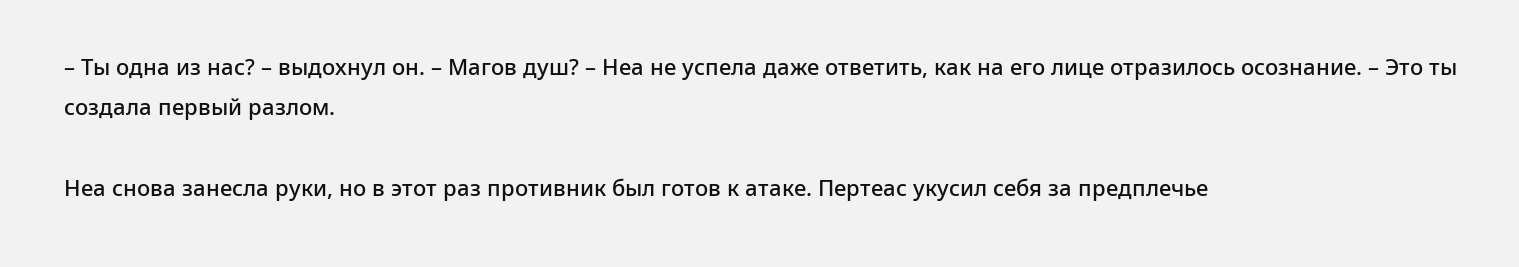– Ты одна из нас? – выдохнул он. – Магов душ? – Неа не успела даже ответить, как на его лице отразилось осознание. – Это ты создала первый разлом.

Неа снова занесла руки, но в этот раз противник был готов к атаке. Пертеас укусил себя за предплечье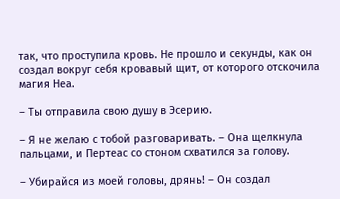так, что проступила кровь. Не прошло и секунды, как он создал вокруг себя кровавый щит, от которого отскочила магия Неа.

– Ты отправила свою душу в Эсерию.

– Я не желаю с тобой разговаривать. – Она щелкнула пальцами, и Пертеас со стоном схватился за голову.

– Убирайся из моей головы, дрянь! – Он создал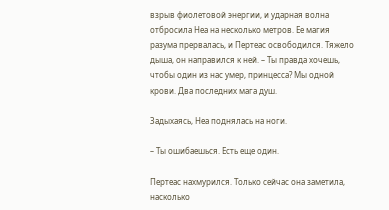взрыв фиолетовой энергии, и ударная волна отбросила Неа на несколько метров. Ее магия разума прервалась, и Пертеас освободился. Тяжело дыша, он направился к ней. – Ты правда хочешь, чтобы один из нас умер, принцесса? Мы одной крови. Два последних мага душ.

Задыхаясь, Неа поднялась на ноги.

– Ты ошибаешься. Есть еще один.

Пертеас нахмурился. Только сейчас она заметила, насколько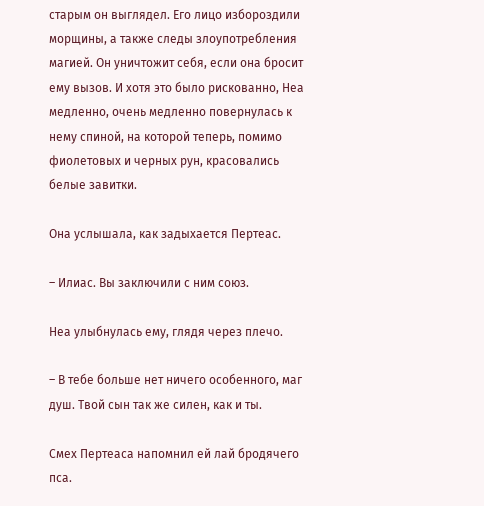старым он выглядел. Его лицо избороздили морщины, а также следы злоупотребления магией. Он уничтожит себя, если она бросит ему вызов. И хотя это было рискованно, Неа медленно, очень медленно повернулась к нему спиной, на которой теперь, помимо фиолетовых и черных рун, красовались белые завитки.

Она услышала, как задыхается Пертеас.

– Илиас. Вы заключили с ним союз.

Неа улыбнулась ему, глядя через плечо.

– В тебе больше нет ничего особенного, маг душ. Твой сын так же силен, как и ты.

Смех Пертеаса напомнил ей лай бродячего пса.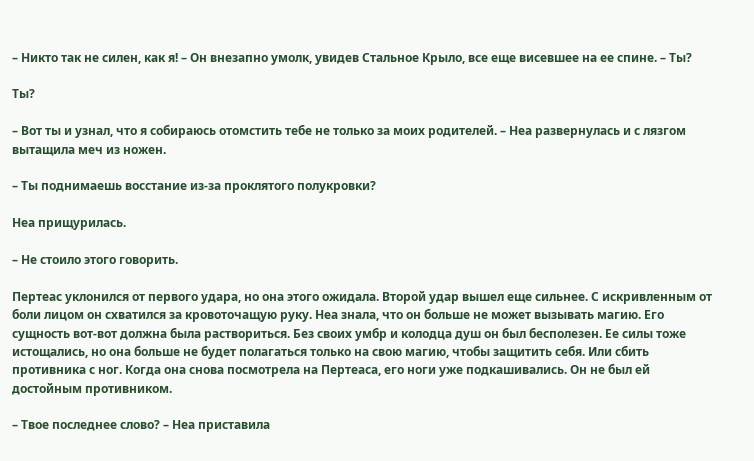– Никто так не силен, как я! – Он внезапно умолк, увидев Стальное Крыло, все еще висевшее на ее спине. – Ты?

Ты?

– Вот ты и узнал, что я собираюсь отомстить тебе не только за моих родителей. – Неа развернулась и с лязгом вытащила меч из ножен.

– Ты поднимаешь восстание из-за проклятого полукровки?

Неа прищурилась.

– Не стоило этого говорить.

Пертеас уклонился от первого удара, но она этого ожидала. Второй удар вышел еще сильнее. С искривленным от боли лицом он схватился за кровоточащую руку. Неа знала, что он больше не может вызывать магию. Его сущность вот-вот должна была раствориться. Без своих умбр и колодца душ он был бесполезен. Ее силы тоже истощались, но она больше не будет полагаться только на свою магию, чтобы защитить себя. Или сбить противника с ног. Когда она снова посмотрела на Пертеаса, его ноги уже подкашивались. Он не был ей достойным противником.

– Твое последнее слово? – Неа приставила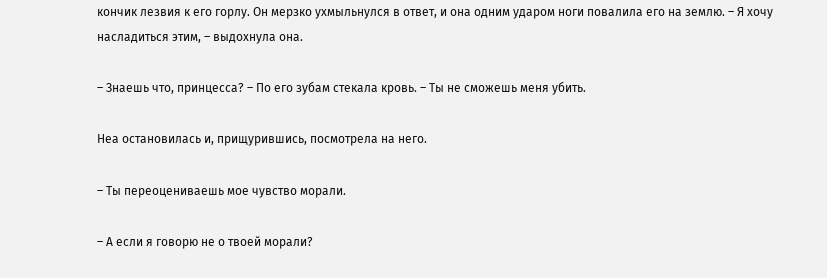кончик лезвия к его горлу. Он мерзко ухмыльнулся в ответ, и она одним ударом ноги повалила его на землю. – Я хочу насладиться этим, – выдохнула она.

– Знаешь что, принцесса? – По его зубам стекала кровь. – Ты не сможешь меня убить.

Неа остановилась и, прищурившись, посмотрела на него.

– Ты переоцениваешь мое чувство морали.

– А если я говорю не о твоей морали?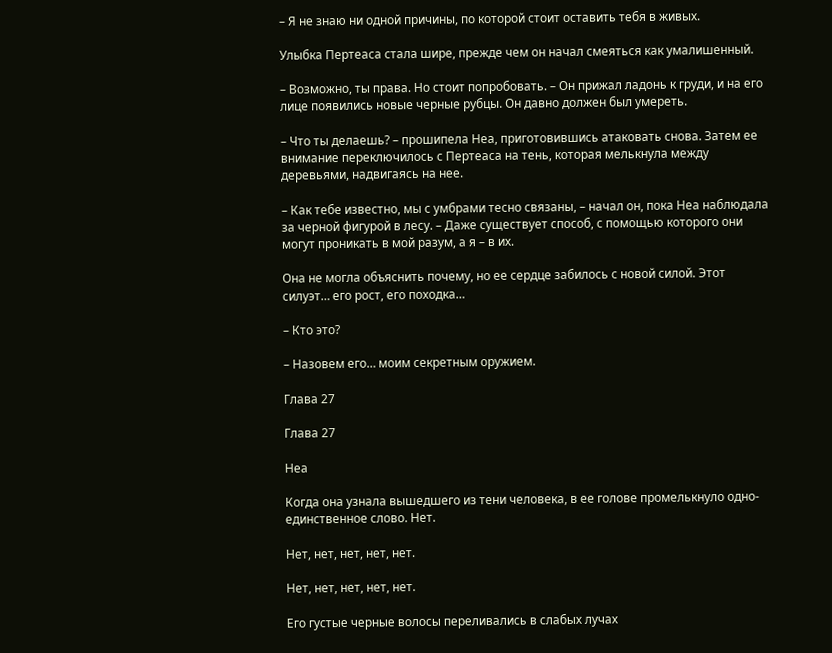– Я не знаю ни одной причины, по которой стоит оставить тебя в живых.

Улыбка Пертеаса стала шире, прежде чем он начал смеяться как умалишенный.

– Возможно, ты права. Но стоит попробовать. – Он прижал ладонь к груди, и на его лице появились новые черные рубцы. Он давно должен был умереть.

– Что ты делаешь? – прошипела Неа, приготовившись атаковать снова. Затем ее внимание переключилось с Пертеаса на тень, которая мелькнула между деревьями, надвигаясь на нее.

– Как тебе известно, мы с умбрами тесно связаны, – начал он, пока Неа наблюдала за черной фигурой в лесу. – Даже существует способ, с помощью которого они могут проникать в мой разум, а я – в их.

Она не могла объяснить почему, но ее сердце забилось с новой силой. Этот силуэт… его рост, его походка…

– Кто это?

– Назовем его… моим секретным оружием.

Глава 27

Глава 27

Неа

Когда она узнала вышедшего из тени человека, в ее голове промелькнуло одно-единственное слово. Нет.

Нет, нет, нет, нет, нет.

Нет, нет, нет, нет, нет.

Его густые черные волосы переливались в слабых лучах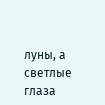луны, а светлые глаза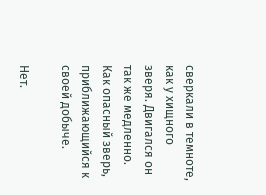сверкали в темноте, как у хищного зверя. Двигался он так же медленно. Как опасный зверь, приближающийся к своей добыче.

Нет.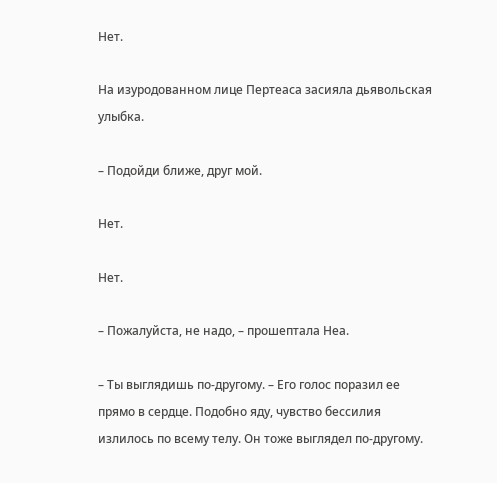Нет.

На изуродованном лице Пертеаса засияла дьявольская улыбка.

– Подойди ближе, друг мой.

Нет.

Нет.

– Пожалуйста, не надо, – прошептала Неа.

– Ты выглядишь по-другому. – Его голос поразил ее прямо в сердце. Подобно яду, чувство бессилия излилось по всему телу. Он тоже выглядел по-другому.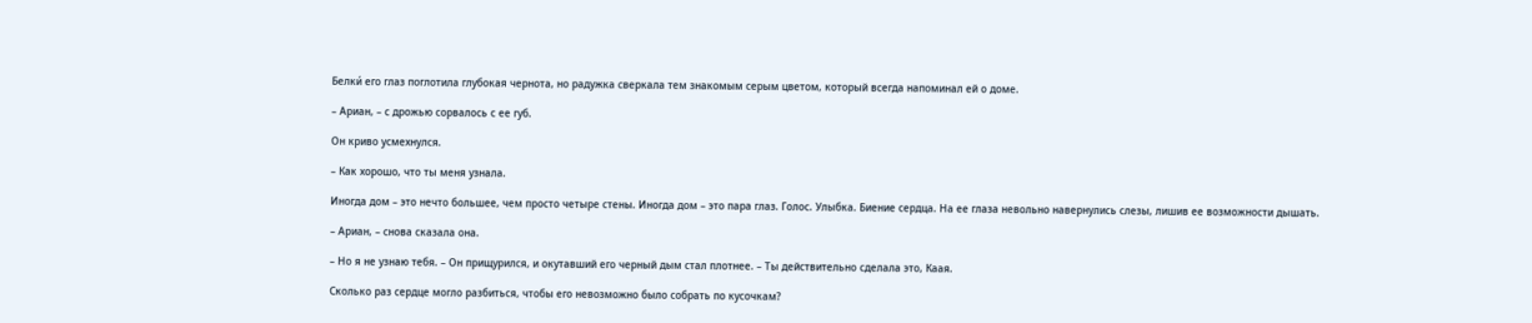Белки́ его глаз поглотила глубокая чернота, но радужка сверкала тем знакомым серым цветом, который всегда напоминал ей о доме.

– Ариан, – с дрожью сорвалось с ее губ.

Он криво усмехнулся.

– Как хорошо, что ты меня узнала.

Иногда дом – это нечто большее, чем просто четыре стены. Иногда дом – это пара глаз. Голос. Улыбка. Биение сердца. На ее глаза невольно навернулись слезы, лишив ее возможности дышать.

– Ариан, – снова сказала она.

– Но я не узнаю тебя. – Он прищурился, и окутавший его черный дым стал плотнее. – Ты действительно сделала это, Каая.

Сколько раз сердце могло разбиться, чтобы его невозможно было собрать по кусочкам?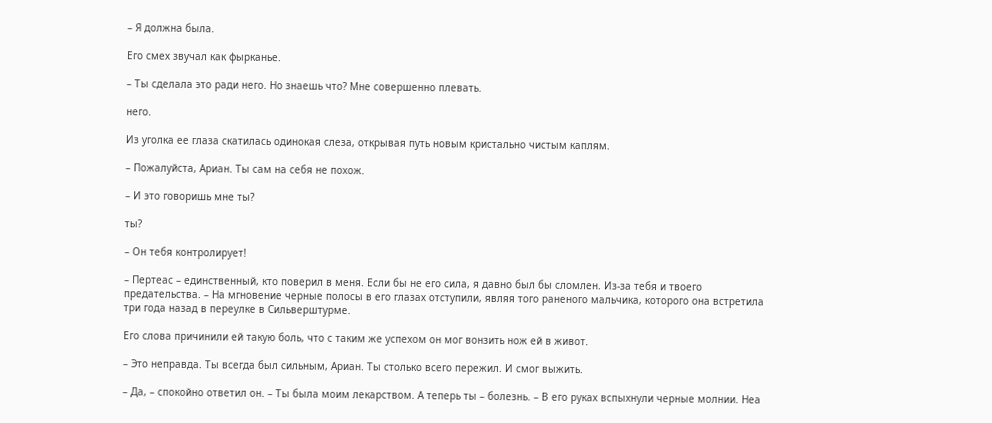– Я должна была.

Его смех звучал как фырканье.

– Ты сделала это ради него. Но знаешь что? Мне совершенно плевать.

него.

Из уголка ее глаза скатилась одинокая слеза, открывая путь новым кристально чистым каплям.

– Пожалуйста, Ариан. Ты сам на себя не похож.

– И это говоришь мне ты?

ты?

– Он тебя контролирует!

– Пертеас – единственный, кто поверил в меня. Если бы не его сила, я давно был бы сломлен. Из-за тебя и твоего предательства. – На мгновение черные полосы в его глазах отступили, являя того раненого мальчика, которого она встретила три года назад в переулке в Сильверштурме.

Его слова причинили ей такую боль, что с таким же успехом он мог вонзить нож ей в живот.

– Это неправда. Ты всегда был сильным, Ариан. Ты столько всего пережил. И смог выжить.

– Да, – спокойно ответил он. – Ты была моим лекарством. А теперь ты – болезнь. – В его руках вспыхнули черные молнии. Неа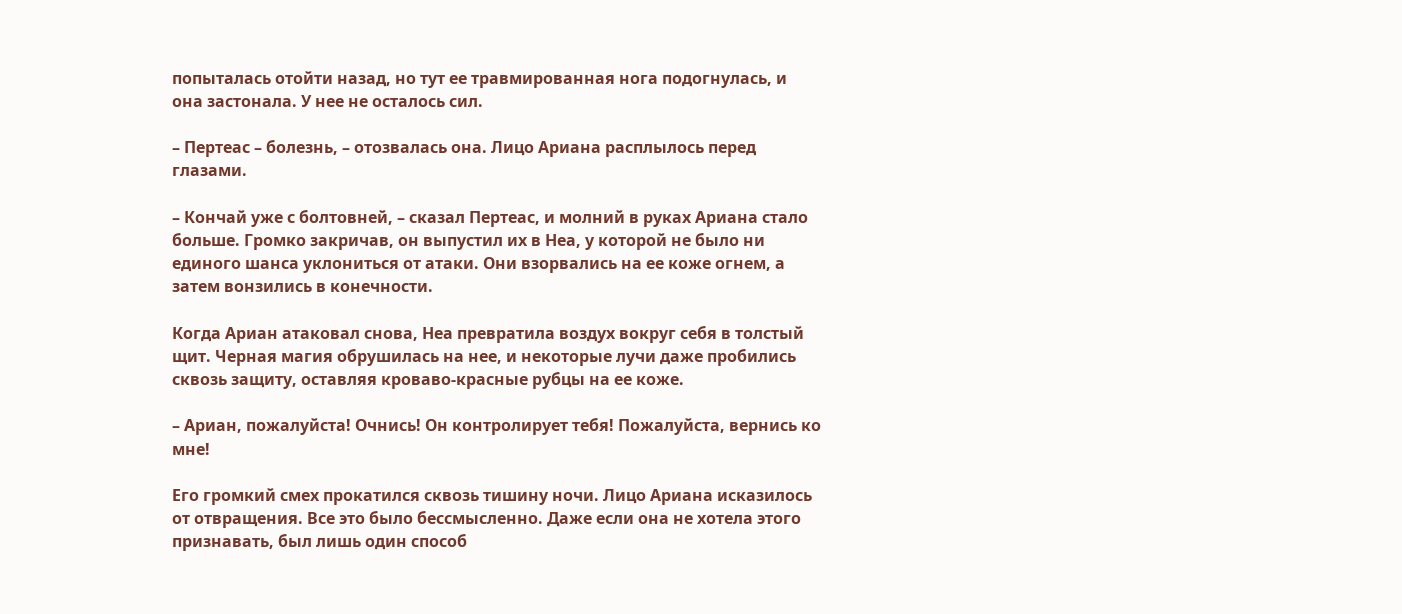попыталась отойти назад, но тут ее травмированная нога подогнулась, и она застонала. У нее не осталось сил.

– Пертеас – болезнь, – отозвалась она. Лицо Ариана расплылось перед глазами.

– Кончай уже с болтовней, – сказал Пертеас, и молний в руках Ариана стало больше. Громко закричав, он выпустил их в Неа, у которой не было ни единого шанса уклониться от атаки. Они взорвались на ее коже огнем, а затем вонзились в конечности.

Когда Ариан атаковал снова, Неа превратила воздух вокруг себя в толстый щит. Черная магия обрушилась на нее, и некоторые лучи даже пробились сквозь защиту, оставляя кроваво-красные рубцы на ее коже.

– Ариан, пожалуйста! Очнись! Он контролирует тебя! Пожалуйста, вернись ко мне!

Его громкий смех прокатился сквозь тишину ночи. Лицо Ариана исказилось от отвращения. Все это было бессмысленно. Даже если она не хотела этого признавать, был лишь один способ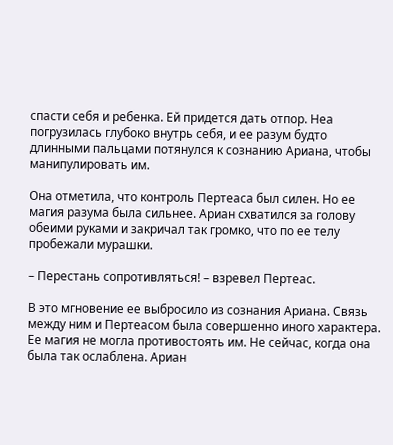спасти себя и ребенка. Ей придется дать отпор. Неа погрузилась глубоко внутрь себя, и ее разум будто длинными пальцами потянулся к сознанию Ариана, чтобы манипулировать им.

Она отметила, что контроль Пертеаса был силен. Но ее магия разума была сильнее. Ариан схватился за голову обеими руками и закричал так громко, что по ее телу пробежали мурашки.

– Перестань сопротивляться! – взревел Пертеас.

В это мгновение ее выбросило из сознания Ариана. Связь между ним и Пертеасом была совершенно иного характера. Ее магия не могла противостоять им. Не сейчас, когда она была так ослаблена. Ариан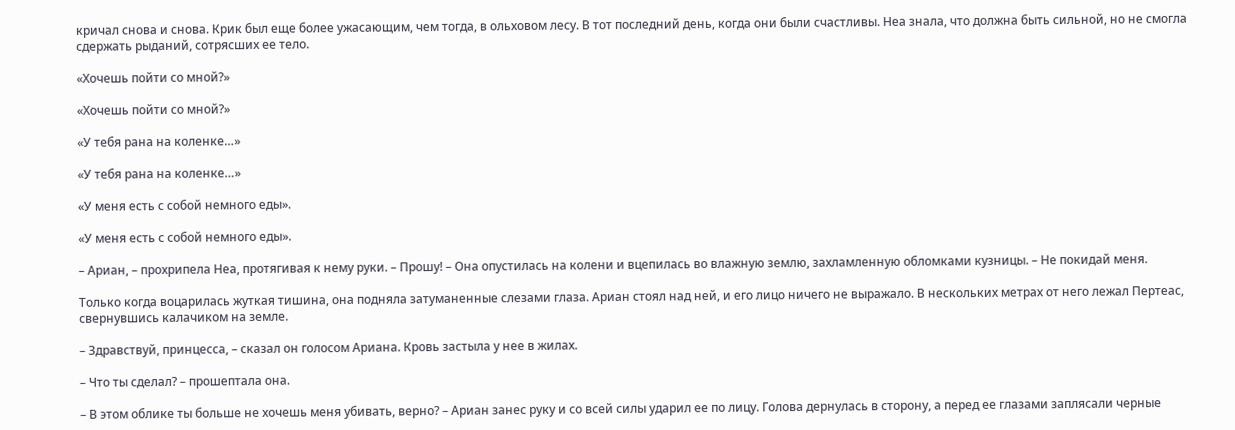кричал снова и снова. Крик был еще более ужасающим, чем тогда, в ольховом лесу. В тот последний день, когда они были счастливы. Неа знала, что должна быть сильной, но не смогла сдержать рыданий, сотрясших ее тело.

«Хочешь пойти со мной?»

«Хочешь пойти со мной?»

«У тебя рана на коленке…»

«У тебя рана на коленке…»

«У меня есть с собой немного еды».

«У меня есть с собой немного еды».

– Ариан, – прохрипела Неа, протягивая к нему руки. – Прошу! – Она опустилась на колени и вцепилась во влажную землю, захламленную обломками кузницы. – Не покидай меня.

Только когда воцарилась жуткая тишина, она подняла затуманенные слезами глаза. Ариан стоял над ней, и его лицо ничего не выражало. В нескольких метрах от него лежал Пертеас, свернувшись калачиком на земле.

– Здравствуй, принцесса, – сказал он голосом Ариана. Кровь застыла у нее в жилах.

– Что ты сделал? – прошептала она.

– В этом облике ты больше не хочешь меня убивать, верно? – Ариан занес руку и со всей силы ударил ее по лицу. Голова дернулась в сторону, а перед ее глазами заплясали черные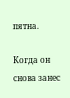пятна.

Когда он снова занес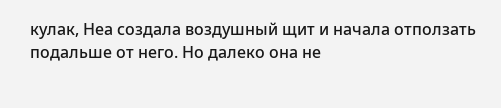кулак, Неа создала воздушный щит и начала отползать подальше от него. Но далеко она не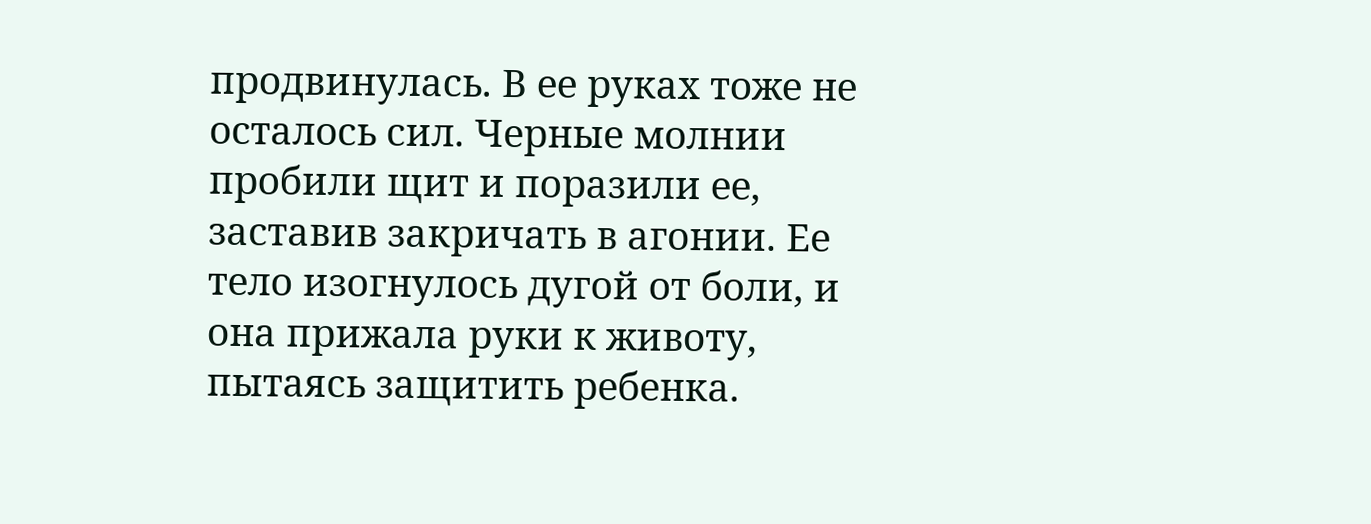продвинулась. В ее руках тоже не осталось сил. Черные молнии пробили щит и поразили ее, заставив закричать в агонии. Ее тело изогнулось дугой от боли, и она прижала руки к животу, пытаясь защитить ребенка.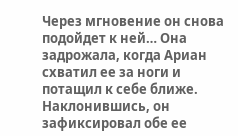Через мгновение он снова подойдет к ней… Она задрожала, когда Ариан схватил ее за ноги и потащил к себе ближе. Наклонившись, он зафиксировал обе ее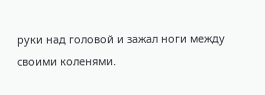руки над головой и зажал ноги между своими коленями.